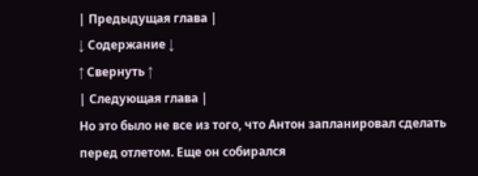| Предыдущая глава |
↓ Содержание ↓
↑ Свернуть ↑
| Следующая глава |
Но это было не все из того, что Антон запланировал сделать перед отлетом. Еще он собирался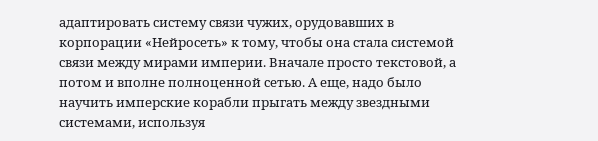адаптировать систему связи чужих, орудовавших в корпорации «Нейросеть» к тому, чтобы она стала системой связи между мирами империи. Вначале просто текстовой, а потом и вполне полноценной сетью. А еще, надо было научить имперские корабли прыгать между звездными системами, используя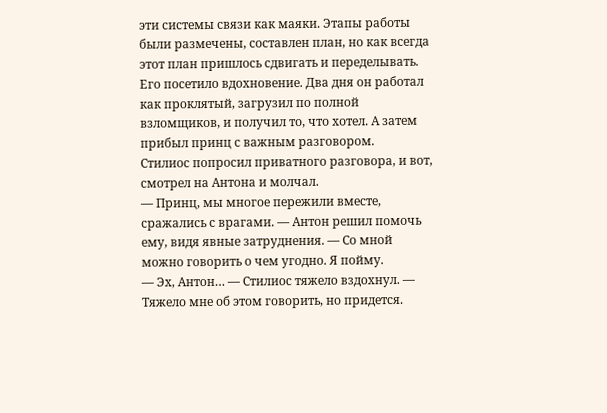эти системы связи как маяки. Этапы работы были размечены, составлен план, но как всегда этот план пришлось сдвигать и переделывать. Его посетило вдохновение. Два дня он работал как проклятый, загрузил по полной взломщиков, и получил то, что хотел. А затем прибыл принц с важным разговором.
Стилиос попросил приватного разговора, и вот, смотрел на Антона и молчал.
— Принц, мы многое пережили вместе, сражались с врагами. — Антон решил помочь ему, видя явные затруднения. — Со мной можно говорить о чем угодно. Я пойму.
— Эх, Антон… — Стилиос тяжело вздохнул. — Тяжело мне об этом говорить, но придется.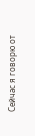Сейчас я говорю от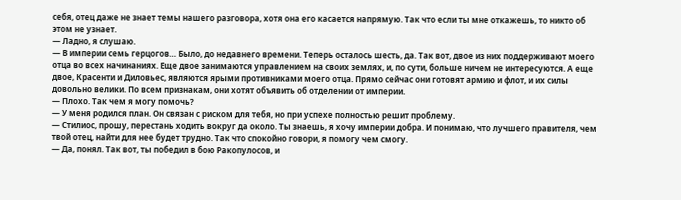себя, отец даже не знает темы нашего разговора, хотя она его касается напрямую. Так что если ты мне откажешь, то никто об этом не узнает.
— Ладно, я слушаю.
— В империи семь герцогов… Было, до недавнего времени. Теперь осталось шесть, да. Так вот, двое из них поддерживают моего отца во всех начинаниях. Еще двое занимаются управлением на своих землях, и, по сути, больше ничем не интересуются. А еще двое, Красенти и Диловьес, являются ярыми противниками моего отца. Прямо сейчас они готовят армию и флот, и их силы довольно велики. По всем признакам, они хотят объявить об отделении от империи.
— Плохо. Так чем я могу помочь?
— У меня родился план. Он связан с риском для тебя, но при успехе полностью решит проблему.
— Стилиос, прошу, перестань ходить вокруг да около. Ты знаешь, я хочу империи добра. И понимаю, что лучшего правителя, чем твой отец, найти для нее будет трудно. Так что спокойно говори, я помогу чем смогу.
— Да, понял. Так вот, ты победил в бою Ракопулосов, и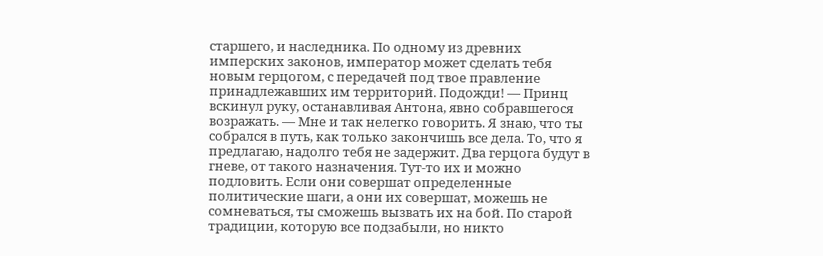старшего, и наследника. По одному из древних имперских законов, император может сделать тебя новым герцогом, с передачей под твое правление принадлежавших им территорий. Подожди! — Принц вскинул руку, останавливая Антона, явно собравшегося возражать. — Мне и так нелегко говорить. Я знаю, что ты собрался в путь, как только закончишь все дела. То, что я предлагаю, надолго тебя не задержит. Два герцога будут в гневе, от такого назначения. Тут-то их и можно подловить. Если они совершат определенные политические шаги, а они их совершат, можешь не сомневаться, ты сможешь вызвать их на бой. По старой традиции, которую все подзабыли, но никто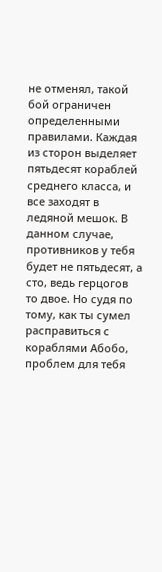не отменял, такой бой ограничен определенными правилами. Каждая из сторон выделяет пятьдесят кораблей среднего класса, и все заходят в ледяной мешок. В данном случае, противников у тебя будет не пятьдесят, а сто, ведь герцогов то двое. Но судя по тому, как ты сумел расправиться с кораблями Абобо, проблем для тебя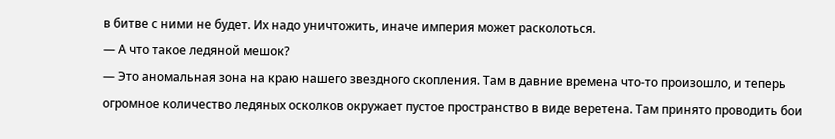в битве с ними не будет. Их надо уничтожить, иначе империя может расколоться.
— А что такое ледяной мешок?
— Это аномальная зона на краю нашего звездного скопления. Там в давние времена что-то произошло, и теперь огромное количество ледяных осколков окружает пустое пространство в виде веретена. Там принято проводить бои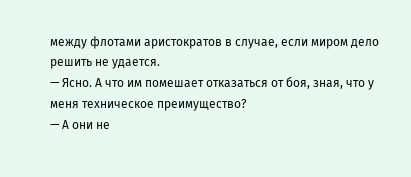между флотами аристократов в случае, если миром дело решить не удается.
— Ясно. А что им помешает отказаться от боя, зная, что у меня техническое преимущество?
— А они не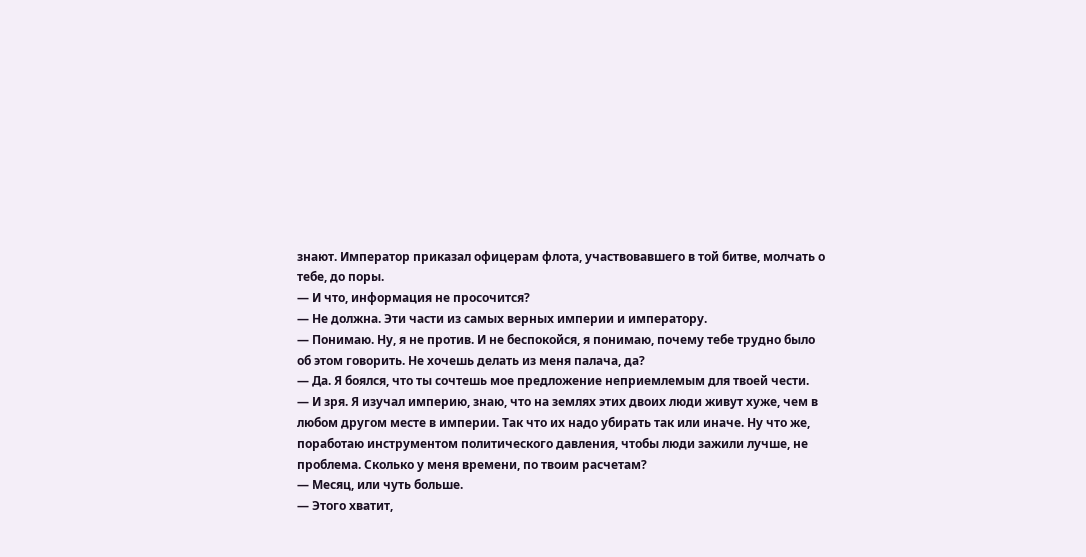знают. Император приказал офицерам флота, участвовавшего в той битве, молчать о тебе, до поры.
— И что, информация не просочится?
— Не должна. Эти части из самых верных империи и императору.
— Понимаю. Ну, я не против. И не беспокойся, я понимаю, почему тебе трудно было об этом говорить. Не хочешь делать из меня палача, да?
— Да. Я боялся, что ты сочтешь мое предложение неприемлемым для твоей чести.
— И зря. Я изучал империю, знаю, что на землях этих двоих люди живут хуже, чем в любом другом месте в империи. Так что их надо убирать так или иначе. Ну что же, поработаю инструментом политического давления, чтобы люди зажили лучше, не проблема. Сколько у меня времени, по твоим расчетам?
— Месяц, или чуть больше.
— Этого хватит,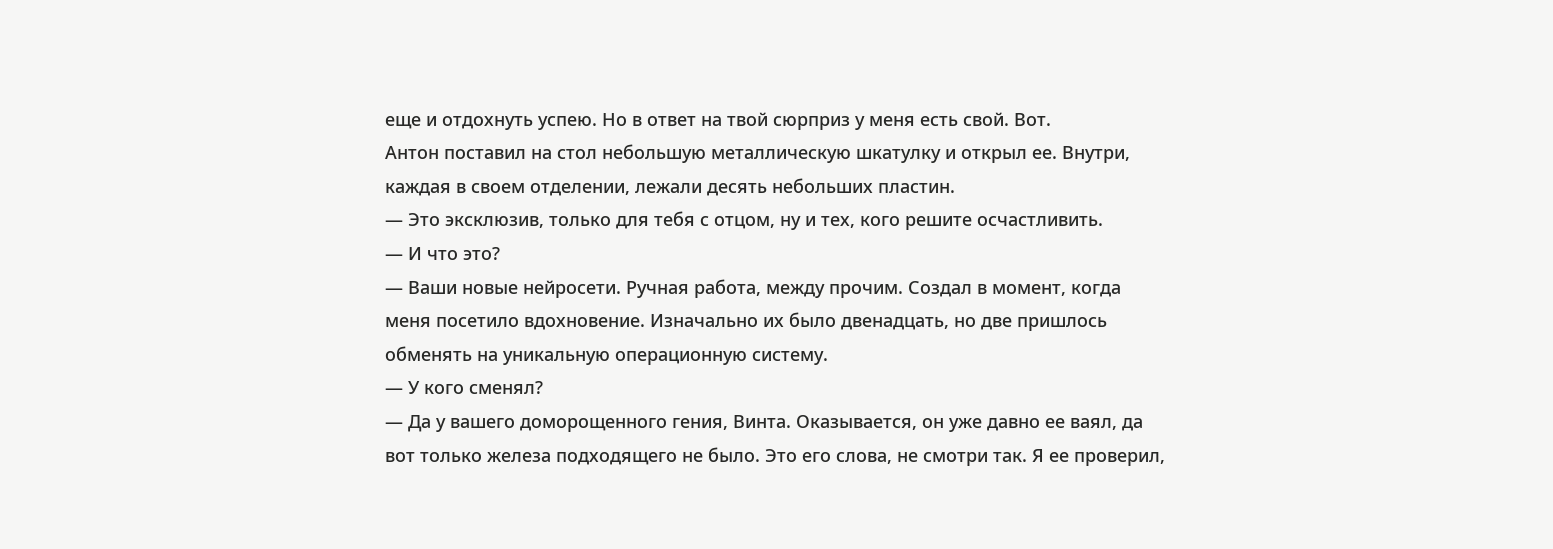еще и отдохнуть успею. Но в ответ на твой сюрприз у меня есть свой. Вот.
Антон поставил на стол небольшую металлическую шкатулку и открыл ее. Внутри, каждая в своем отделении, лежали десять небольших пластин.
— Это эксклюзив, только для тебя с отцом, ну и тех, кого решите осчастливить.
— И что это?
— Ваши новые нейросети. Ручная работа, между прочим. Создал в момент, когда меня посетило вдохновение. Изначально их было двенадцать, но две пришлось обменять на уникальную операционную систему.
— У кого сменял?
— Да у вашего доморощенного гения, Винта. Оказывается, он уже давно ее ваял, да вот только железа подходящего не было. Это его слова, не смотри так. Я ее проверил,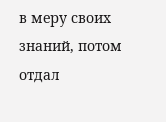в меру своих знаний, потом отдал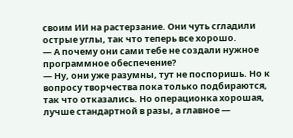своим ИИ на растерзание. Они чуть сгладили острые углы, так что теперь все хорошо.
— А почему они сами тебе не создали нужное программное обеспечение?
— Ну, они уже разумны, тут не поспоришь. Но к вопросу творчества пока только подбираются, так что отказались. Но операционка хорошая, лучше стандартной в разы, а главное —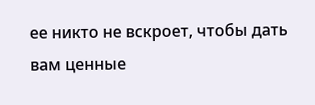ее никто не вскроет, чтобы дать вам ценные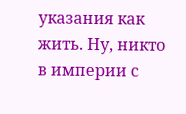указания как жить. Ну, никто в империи с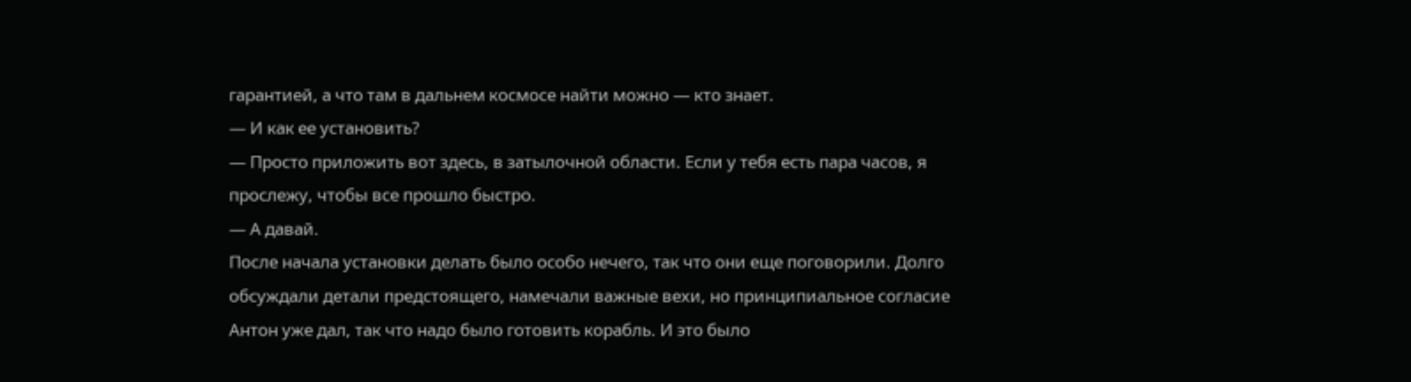гарантией, а что там в дальнем космосе найти можно — кто знает.
— И как ее установить?
— Просто приложить вот здесь, в затылочной области. Если у тебя есть пара часов, я прослежу, чтобы все прошло быстро.
— А давай.
После начала установки делать было особо нечего, так что они еще поговорили. Долго обсуждали детали предстоящего, намечали важные вехи, но принципиальное согласие Антон уже дал, так что надо было готовить корабль. И это было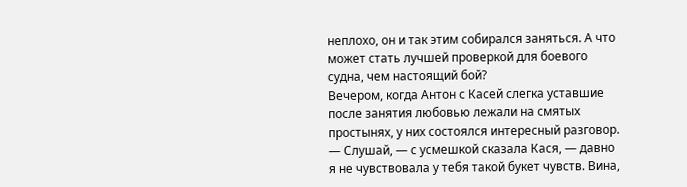неплохо, он и так этим собирался заняться. А что может стать лучшей проверкой для боевого судна, чем настоящий бой?
Вечером, когда Антон с Касей слегка уставшие после занятия любовью лежали на смятых простынях, у них состоялся интересный разговор.
— Слушай, — с усмешкой сказала Кася, — давно я не чувствовала у тебя такой букет чувств. Вина,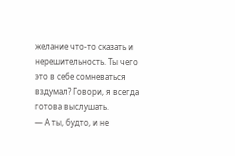желание что-то сказать и нерешительность. Ты чего это в себе сомневаться вздумал? Говори, я всегда готова выслушать.
— А ты, будто, и не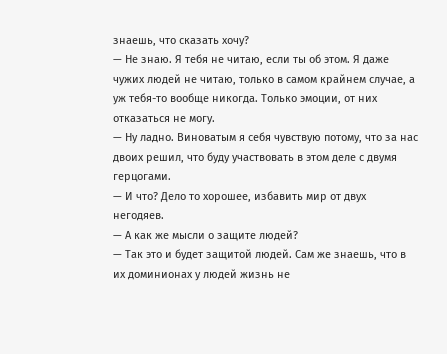знаешь, что сказать хочу?
— Не знаю. Я тебя не читаю, если ты об этом. Я даже чужих людей не читаю, только в самом крайнем случае, а уж тебя-то вообще никогда. Только эмоции, от них отказаться не могу.
— Ну ладно. Виноватым я себя чувствую потому, что за нас двоих решил, что буду участвовать в этом деле с двумя герцогами.
— И что? Дело то хорошее, избавить мир от двух негодяев.
— А как же мысли о защите людей?
— Так это и будет защитой людей. Сам же знаешь, что в их доминионах у людей жизнь не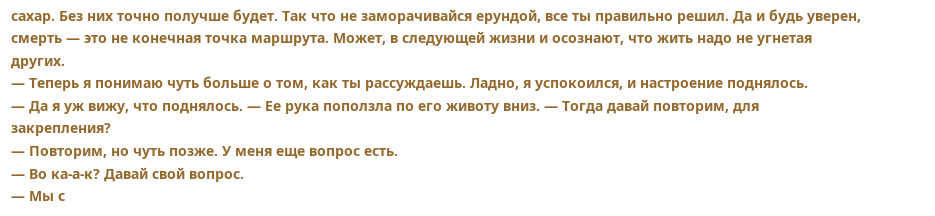сахар. Без них точно получше будет. Так что не заморачивайся ерундой, все ты правильно решил. Да и будь уверен, смерть — это не конечная точка маршрута. Может, в следующей жизни и осознают, что жить надо не угнетая других.
— Теперь я понимаю чуть больше о том, как ты рассуждаешь. Ладно, я успокоился, и настроение поднялось.
— Да я уж вижу, что поднялось. — Ее рука поползла по его животу вниз. — Тогда давай повторим, для закрепления?
— Повторим, но чуть позже. У меня еще вопрос есть.
— Во ка-а-к? Давай свой вопрос.
— Мы с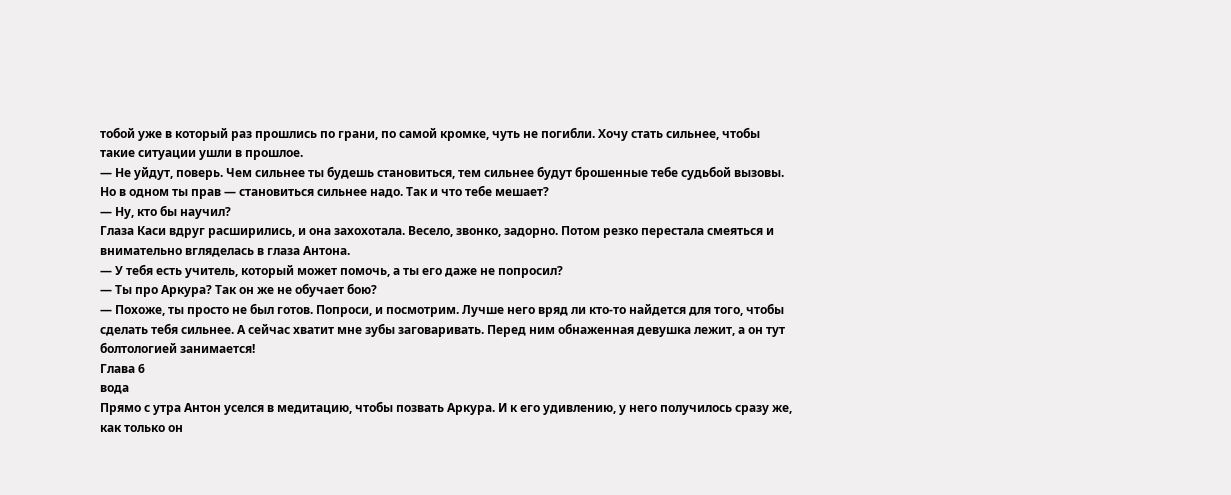тобой уже в который раз прошлись по грани, по самой кромке, чуть не погибли. Хочу стать сильнее, чтобы такие ситуации ушли в прошлое.
— Не уйдут, поверь. Чем сильнее ты будешь становиться, тем сильнее будут брошенные тебе судьбой вызовы. Но в одном ты прав — становиться сильнее надо. Так и что тебе мешает?
— Ну, кто бы научил?
Глаза Каси вдруг расширились, и она захохотала. Весело, звонко, задорно. Потом резко перестала смеяться и внимательно вгляделась в глаза Антона.
— У тебя есть учитель, который может помочь, а ты его даже не попросил?
— Ты про Аркура? Так он же не обучает бою?
— Похоже, ты просто не был готов. Попроси, и посмотрим. Лучше него вряд ли кто-то найдется для того, чтобы сделать тебя сильнее. А сейчас хватит мне зубы заговаривать. Перед ним обнаженная девушка лежит, а он тут болтологией занимается!
Глава 6
вода
Прямо с утра Антон уселся в медитацию, чтобы позвать Аркура. И к его удивлению, у него получилось сразу же, как только он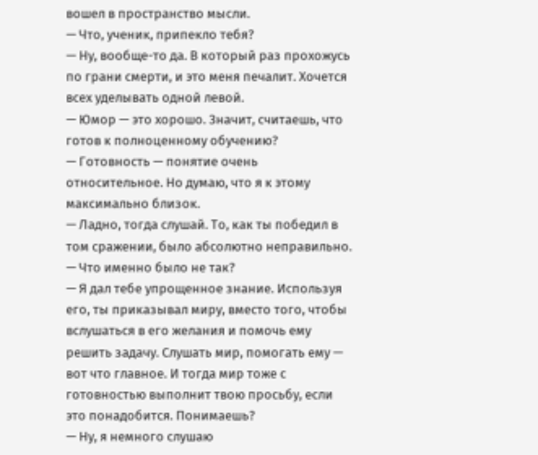вошел в пространство мысли.
— Что, ученик, припекло тебя?
— Ну, вообще-то да. В который раз прохожусь по грани смерти, и это меня печалит. Хочется всех уделывать одной левой.
— Юмор — это хорошо. Значит, считаешь, что готов к полноценному обучению?
— Готовность — понятие очень относительное. Но думаю, что я к этому максимально близок.
— Ладно, тогда слушай. То, как ты победил в том сражении, было абсолютно неправильно.
— Что именно было не так?
— Я дал тебе упрощенное знание. Используя его, ты приказывал миру, вместо того, чтобы вслушаться в его желания и помочь ему решить задачу. Слушать мир, помогать ему — вот что главное. И тогда мир тоже с готовностью выполнит твою просьбу, если это понадобится. Понимаешь?
— Ну, я немного слушаю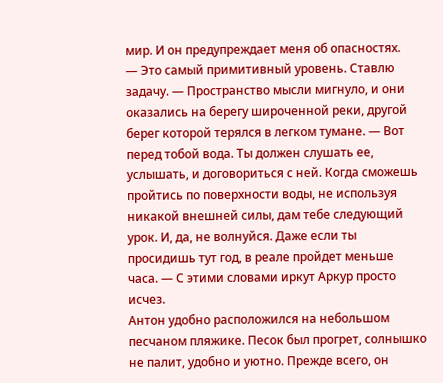мир. И он предупреждает меня об опасностях.
— Это самый примитивный уровень. Ставлю задачу. — Пространство мысли мигнуло, и они оказались на берегу широченной реки, другой берег которой терялся в легком тумане. — Вот перед тобой вода. Ты должен слушать ее, услышать, и договориться с ней. Когда сможешь пройтись по поверхности воды, не используя никакой внешней силы, дам тебе следующий урок. И, да, не волнуйся. Даже если ты просидишь тут год, в реале пройдет меньше часа. — С этими словами иркут Аркур просто исчез.
Антон удобно расположился на небольшом песчаном пляжике. Песок был прогрет, солнышко не палит, удобно и уютно. Прежде всего, он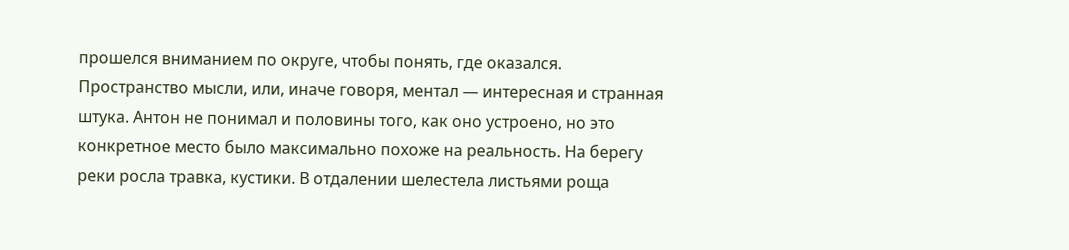прошелся вниманием по округе, чтобы понять, где оказался. Пространство мысли, или, иначе говоря, ментал — интересная и странная штука. Антон не понимал и половины того, как оно устроено, но это конкретное место было максимально похоже на реальность. На берегу реки росла травка, кустики. В отдалении шелестела листьями роща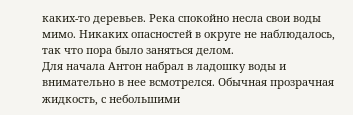каких-то деревьев. Река спокойно несла свои воды мимо. Никаких опасностей в округе не наблюдалось, так что пора было заняться делом.
Для начала Антон набрал в ладошку воды и внимательно в нее всмотрелся. Обычная прозрачная жидкость, с небольшими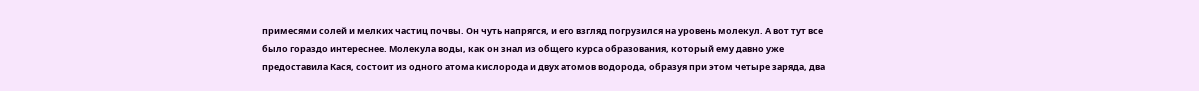примесями солей и мелких частиц почвы. Он чуть напрягся, и его взгляд погрузился на уровень молекул. А вот тут все было гораздо интереснее. Молекула воды, как он знал из общего курса образования, который ему давно уже предоставила Кася, состоит из одного атома кислорода и двух атомов водорода, образуя при этом четыре заряда, два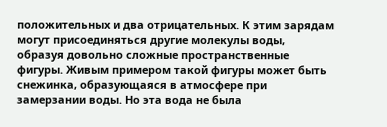положительных и два отрицательных. К этим зарядам могут присоединяться другие молекулы воды, образуя довольно сложные пространственные фигуры. Живым примером такой фигуры может быть снежинка, образующаяся в атмосфере при замерзании воды. Но эта вода не была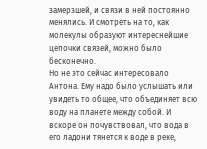замерзшей, и связи в ней постоянно менялись. И смотреть на то, как молекулы образуют интереснейшие цепочки связей, можно было бесконечно.
Но не это сейчас интересовало Антона. Ему надо было услышать или увидеть то общее, что объединяет всю воду на планете между собой. И вскоре он почувствовал, что вода в его ладони тянется к воде в реке,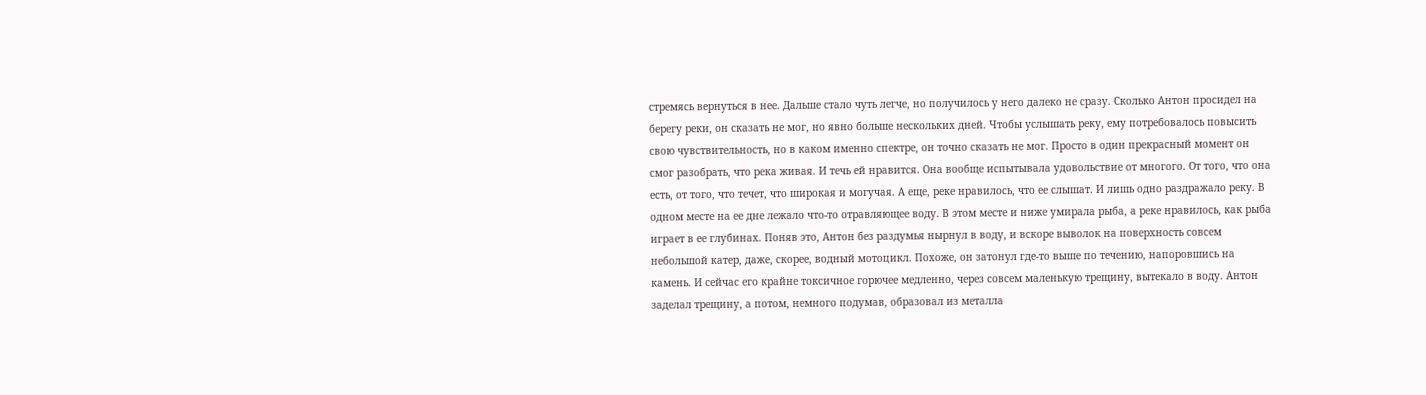стремясь вернуться в нее. Дальше стало чуть легче, но получилось у него далеко не сразу. Сколько Антон просидел на берегу реки, он сказать не мог, но явно больше нескольких дней. Чтобы услышать реку, ему потребовалось повысить свою чувствительность, но в каком именно спектре, он точно сказать не мог. Просто в один прекрасный момент он смог разобрать, что река живая. И течь ей нравится. Она вообще испытывала удовольствие от многого. От того, что она есть, от того, что течет, что широкая и могучая. А еще, реке нравилось, что ее слышат. И лишь одно раздражало реку. В одном месте на ее дне лежало что-то отравляющее воду. В этом месте и ниже умирала рыба, а реке нравилось, как рыба играет в ее глубинах. Поняв это, Антон без раздумья нырнул в воду, и вскоре выволок на поверхность совсем небольшой катер, даже, скорее, водный мотоцикл. Похоже, он затонул где-то выше по течению, напоровшись на камень. И сейчас его крайне токсичное горючее медленно, через совсем маленькую трещину, вытекало в воду. Антон заделал трещину, а потом, немного подумав, образовал из металла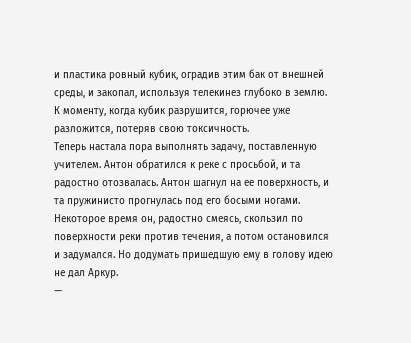и пластика ровный кубик, оградив этим бак от внешней среды, и закопал, используя телекинез глубоко в землю. К моменту, когда кубик разрушится, горючее уже разложится, потеряв свою токсичность.
Теперь настала пора выполнять задачу, поставленную учителем. Антон обратился к реке с просьбой, и та радостно отозвалась. Антон шагнул на ее поверхность, и та пружинисто прогнулась под его босыми ногами. Некоторое время он, радостно смеясь, скользил по поверхности реки против течения, а потом остановился и задумался. Но додумать пришедшую ему в голову идею не дал Аркур.
—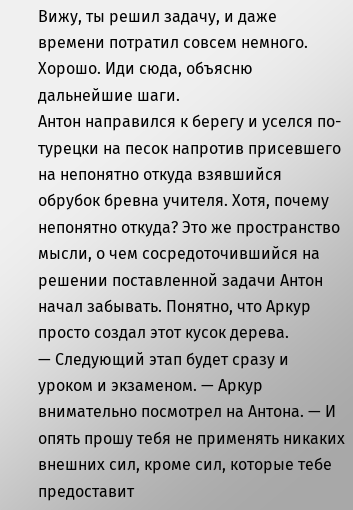Вижу, ты решил задачу, и даже времени потратил совсем немного. Хорошо. Иди сюда, объясню дальнейшие шаги.
Антон направился к берегу и уселся по-турецки на песок напротив присевшего на непонятно откуда взявшийся обрубок бревна учителя. Хотя, почему непонятно откуда? Это же пространство мысли, о чем сосредоточившийся на решении поставленной задачи Антон начал забывать. Понятно, что Аркур просто создал этот кусок дерева.
— Следующий этап будет сразу и уроком и экзаменом. — Аркур внимательно посмотрел на Антона. — И опять прошу тебя не применять никаких внешних сил, кроме сил, которые тебе предоставит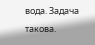вода. Задача такова.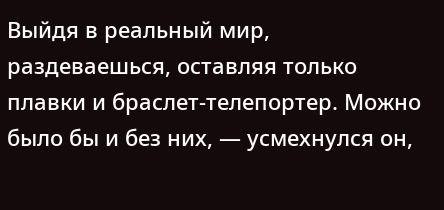Выйдя в реальный мир, раздеваешься, оставляя только плавки и браслет-телепортер. Можно было бы и без них, — усмехнулся он,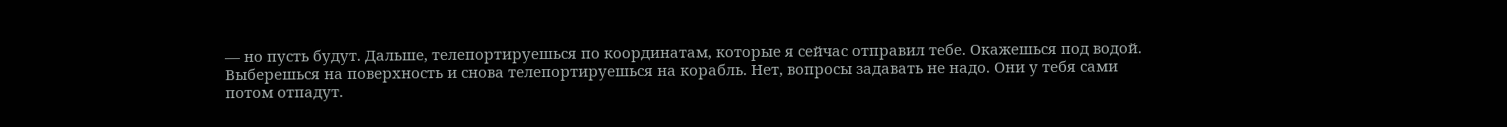— но пусть будут. Дальше, телепортируешься по координатам, которые я сейчас отправил тебе. Окажешься под водой. Выберешься на поверхность и снова телепортируешься на корабль. Нет, вопросы задавать не надо. Они у тебя сами потом отпадут.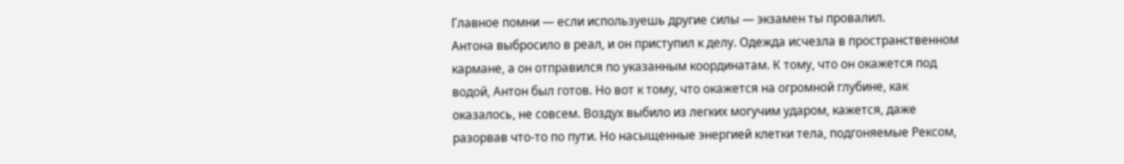Главное помни — если используешь другие силы — экзамен ты провалил.
Антона выбросило в реал, и он приступил к делу. Одежда исчезла в пространственном кармане, а он отправился по указанным координатам. К тому, что он окажется под водой, Антон был готов. Но вот к тому, что окажется на огромной глубине, как оказалось, не совсем. Воздух выбило из легких могучим ударом, кажется, даже разорвав что-то по пути. Но насыщенные энергией клетки тела, подгоняемые Рексом,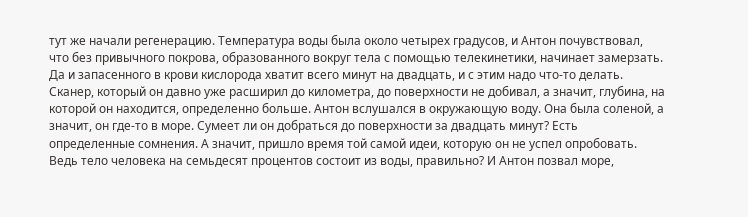тут же начали регенерацию. Температура воды была около четырех градусов, и Антон почувствовал, что без привычного покрова, образованного вокруг тела с помощью телекинетики, начинает замерзать. Да и запасенного в крови кислорода хватит всего минут на двадцать, и с этим надо что-то делать.
Сканер, который он давно уже расширил до километра, до поверхности не добивал, а значит, глубина, на которой он находится, определенно больше. Антон вслушался в окружающую воду. Она была соленой, а значит, он где-то в море. Сумеет ли он добраться до поверхности за двадцать минут? Есть определенные сомнения. А значит, пришло время той самой идеи, которую он не успел опробовать. Ведь тело человека на семьдесят процентов состоит из воды, правильно? И Антон позвал море,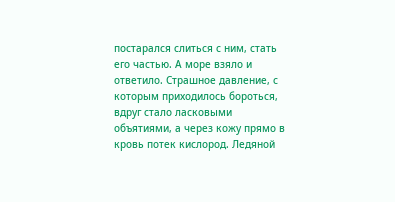постарался слиться с ним, стать его частью. А море взяло и ответило. Страшное давление, с которым приходилось бороться, вдруг стало ласковыми объятиями, а через кожу прямо в кровь потек кислород. Ледяной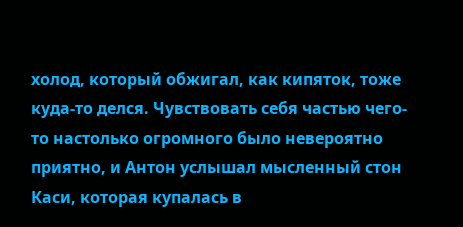холод, который обжигал, как кипяток, тоже куда-то делся. Чувствовать себя частью чего-то настолько огромного было невероятно приятно, и Антон услышал мысленный стон Каси, которая купалась в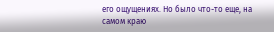его ощущениях. Но было что-то еще, на самом краю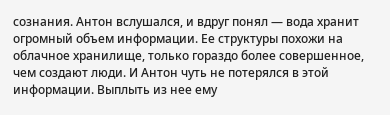сознания. Антон вслушался, и вдруг понял — вода хранит огромный объем информации. Ее структуры похожи на облачное хранилище, только гораздо более совершенное, чем создают люди. И Антон чуть не потерялся в этой информации. Выплыть из нее ему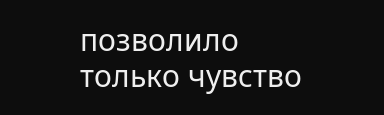позволило только чувство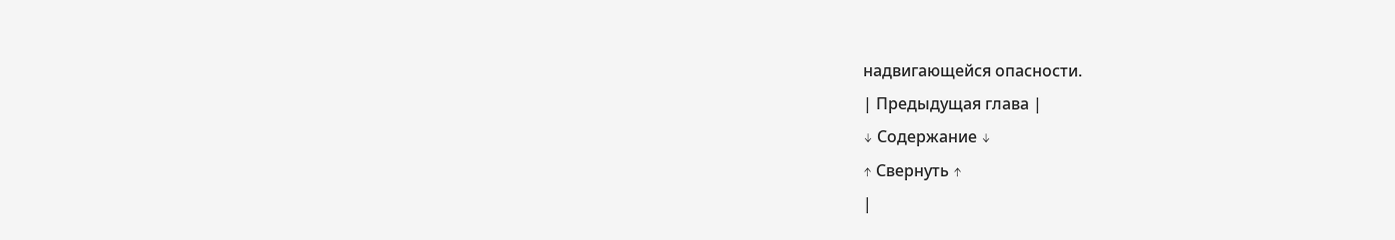надвигающейся опасности.
| Предыдущая глава |
↓ Содержание ↓
↑ Свернуть ↑
|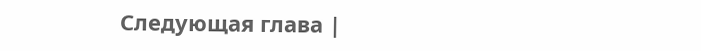Следующая глава |